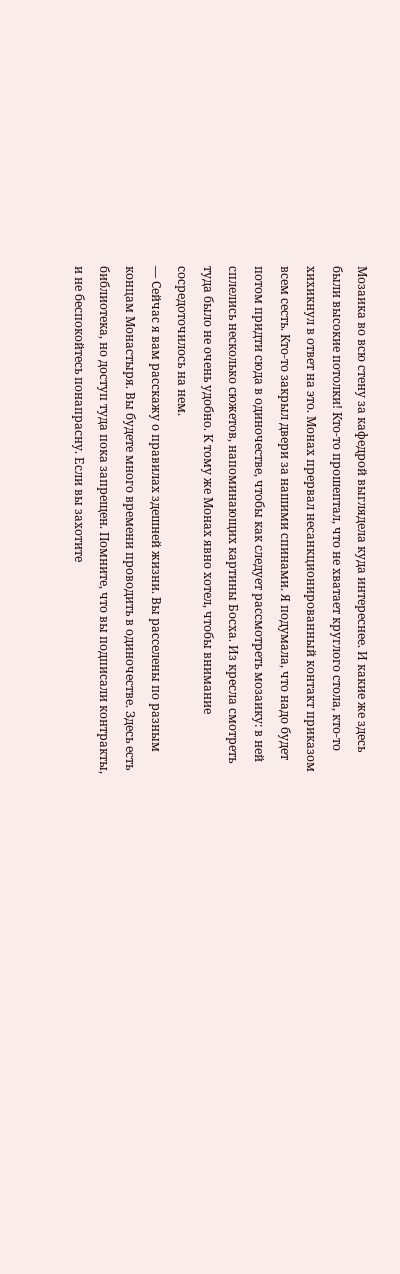Мозаика во всю стену за кафедрой выглядела куда интереснее. И какие же здесь были высокие потолки! Кто-то прошептал, что не хватает круглого стола, кто-то хихикнул в ответ на это. Монах прервал несанкционированный контакт приказом всем сесть. Кто-то закрыл двери за нашими спинами. Я подумала, что надо будет потом придти сюда в одиночестве, чтобы как следует рассмотреть мозаику: в ней сплелись несколько сюжетов, напоминающих картины Босха. Из кресла смотреть туда было не очень удобно. К тому же Монах явно хотел, чтобы внимание сосредоточилось на нем.
— Сейчас я вам расскажу о правилах здешней жизни. Вы расселены по разным концам Монастыря. Вы будете много времени проводить в одиночестве. Здесь есть библиотека, но доступ туда пока запрещен. Помните, что вы подписали контракты, и не беспокойтесь понапрасну. Если вы захотите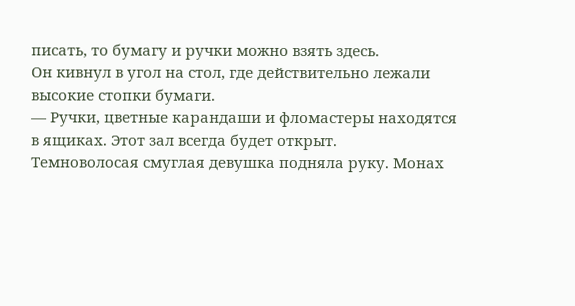писать, то бумагу и ручки можно взять здесь.
Он кивнул в угол на стол, где действительно лежали высокие стопки бумаги.
— Ручки, цветные карандаши и фломастеры находятся в ящиках. Этот зал всегда будет открыт.
Темноволосая смуглая девушка подняла руку. Монах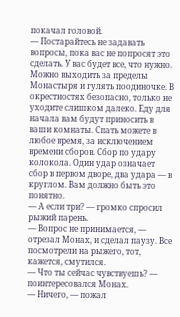покачал головой.
— Постарайтесь не задавать вопросы, пока вас не попросят это сделать. У вас будет все, что нужно. Можно выходить за пределы Монастыря и гулять поодиночке. В окрестностях безопасно, только не уходите слишком далеко. Еду для начала вам будут приносить в ваши комнаты. Спать можете в любое время, за исключением времени сборов. Сбор по удару колокола. Один удар означает сбор в первом дворе, два удара — в круглом. Вам должно быть это понятно.
— А если три? — громко спросил рыжий парень.
— Вопрос не принимается, — отрезал Монах, и сделал паузу. Все посмотрели на рыжего, тот, кажется, смутился.
— Что ты сейчас чувствуешь? — поинтересовался Монах.
— Ничего, — пожал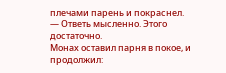плечами парень и покраснел.
— Ответь мысленно. Этого достаточно.
Монах оставил парня в покое, и продолжил: